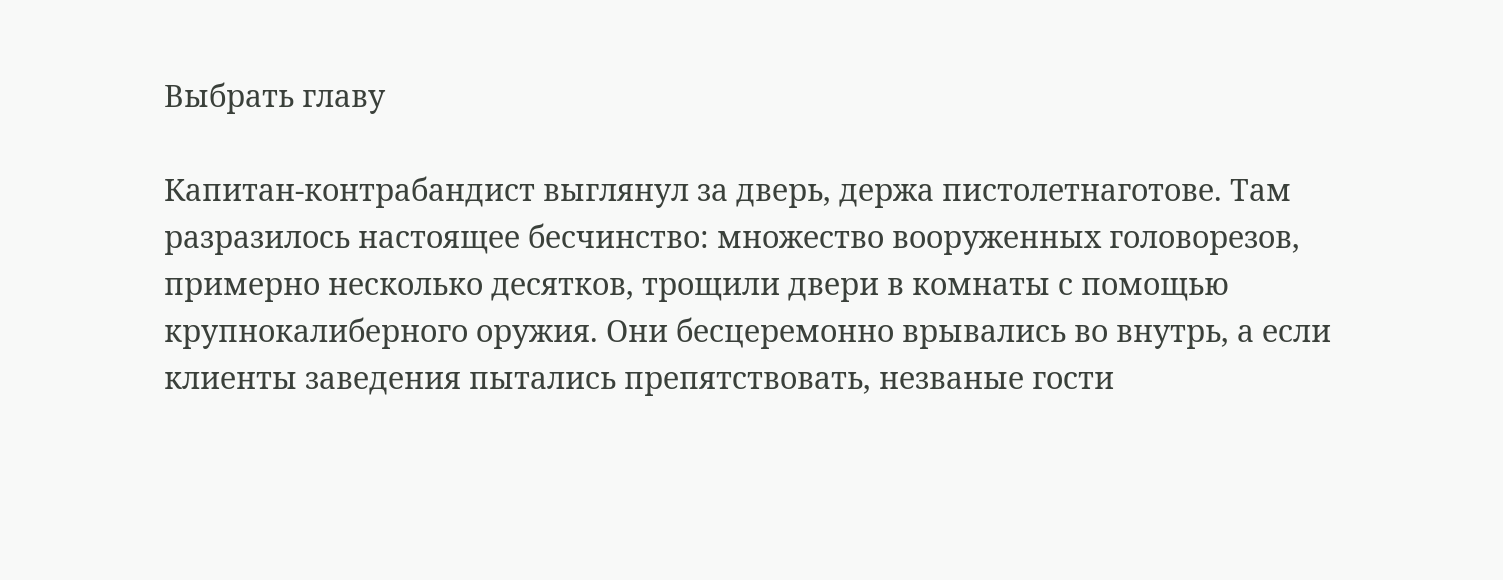Выбрать главу

Капитан-контрабандист выглянул за дверь, держа пистолетнаготове. Там разразилось настоящее бесчинство: множество вооруженных головорезов, примерно несколько десятков, трощили двери в комнаты с помощью крупнокалиберного оружия. Они бесцеремонно врывались во внутрь, а если клиенты заведения пытались препятствовать, незваные гости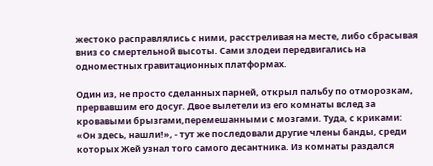жестоко расправлялись с ними, расстреливая на месте, либо сбрасывая вниз со смертельной высоты. Сами злодеи передвигались на одноместных гравитационных платформах.

Один из, не просто сделанных парней, открыл пальбу по отморозкам, прервавшим его досуг. Двое вылетели из его комнаты вслед за кровавыми брызгами,перемешанными с мозгами. Туда, с криками: «Он здесь, нашли!», - тут же последовали другие члены банды, среди которых Жей узнал того самого десантника. Из комнаты раздался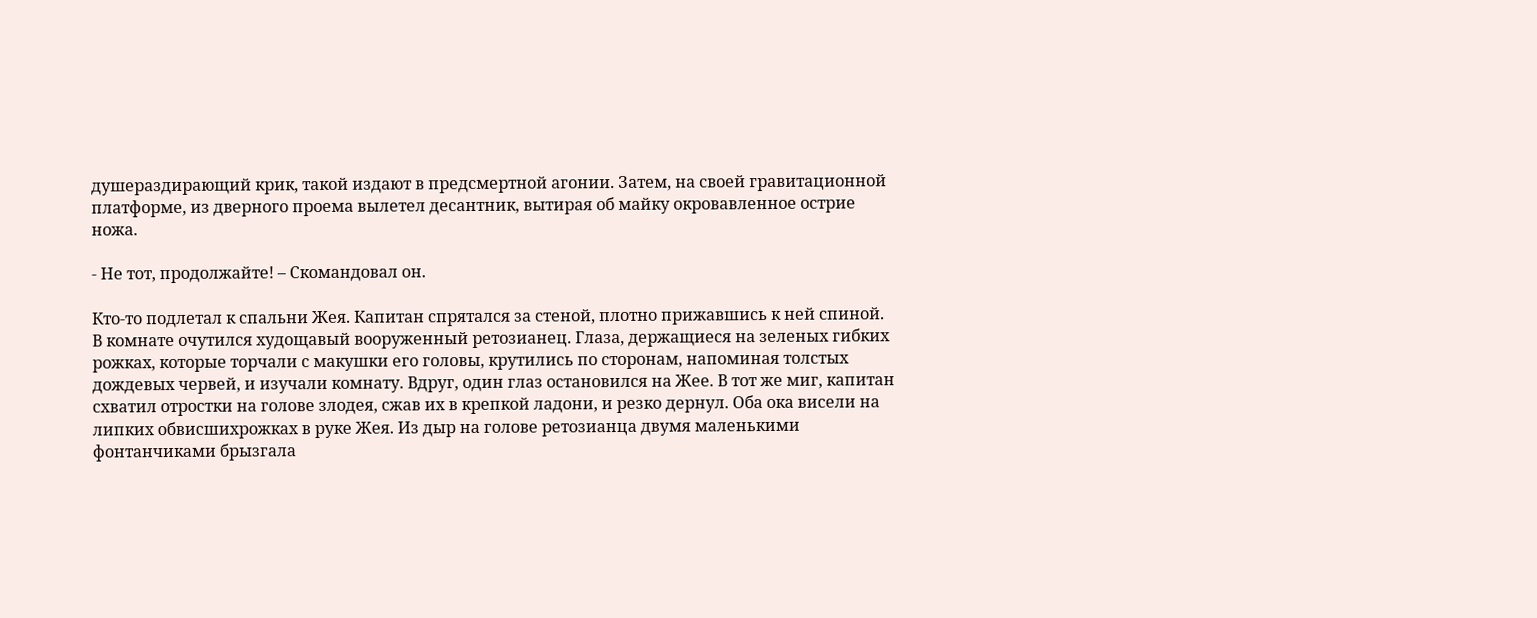душераздирающий крик, такой издают в предсмертной агонии. Затем, на своей гравитационной платформе, из дверного проема вылетел десантник, вытирая об майку окровавленное острие ножа.

- Не тот, продолжайте! – Скомандовал он.

Кто-то подлетал к спальни Жея. Капитан спрятался за стеной, плотно прижавшись к ней спиной. В комнате очутился худощавый вооруженный ретозианец. Глаза, держащиеся на зеленых гибких рожках, которые торчали с макушки его головы, крутились по сторонам, напоминая толстых дождевых червей, и изучали комнату. Вдруг, один глаз остановился на Жее. В тот же миг, капитан схватил отростки на голове злодея, сжав их в крепкой ладони, и резко дернул. Оба ока висели на липких обвисшихрожках в руке Жея. Из дыр на голове ретозианца двумя маленькими фонтанчиками брызгала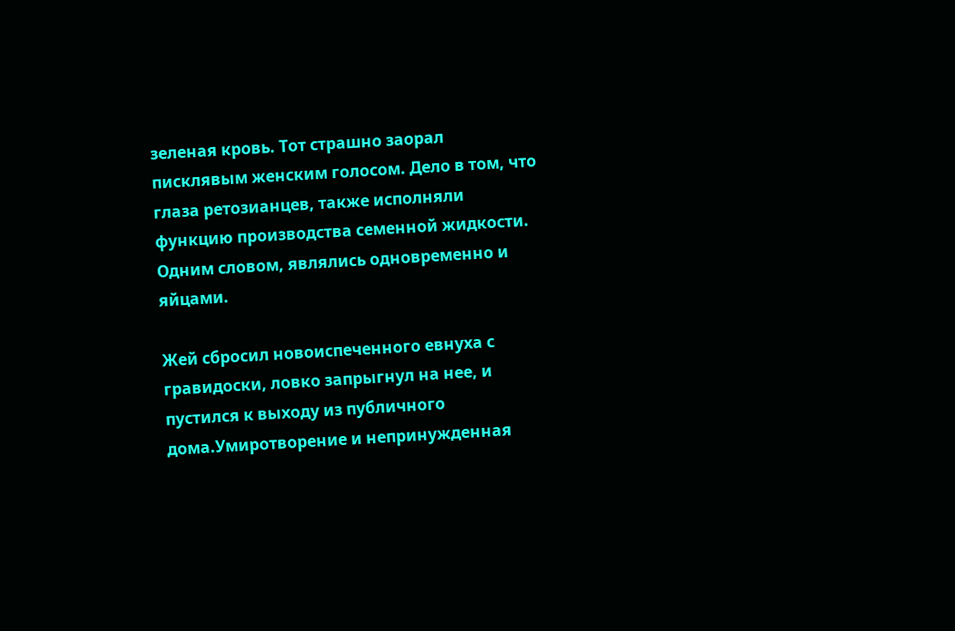зеленая кровь. Тот страшно заорал писклявым женским голосом. Дело в том, что глаза ретозианцев, также исполняли функцию производства семенной жидкости. Одним словом, являлись одновременно и яйцами.

Жей сбросил новоиспеченного евнуха с гравидоски, ловко запрыгнул на нее, и пустился к выходу из публичного дома.Умиротворение и непринужденная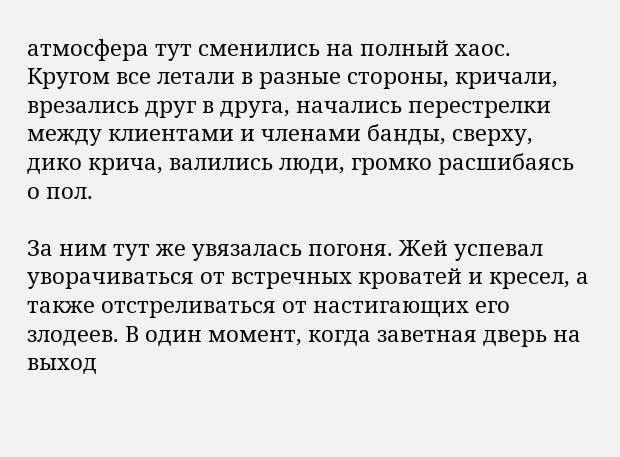атмосфера тут сменились на полный хаос. Кругом все летали в разные стороны, кричали, врезались друг в друга, начались перестрелки между клиентами и членами банды, сверху, дико крича, валились люди, громко расшибаясь о пол.

За ним тут же увязалась погоня. Жей успевал уворачиваться от встречных кроватей и кресел, а также отстреливаться от настигающих его злодеев. В один момент, когда заветная дверь на выход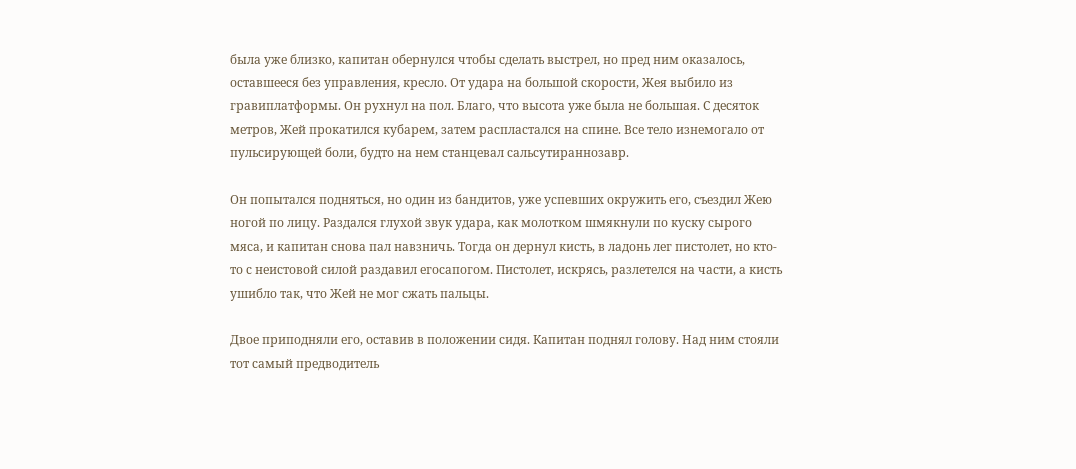была уже близко, капитан обернулся чтобы сделать выстрел, но пред ним оказалось, оставшееся без управления, кресло. От удара на большой скорости, Жея выбило из гравиплатформы. Он рухнул на пол. Благо, что высота уже была не большая. С десяток метров, Жей прокатился кубарем, затем распластался на спине. Все тело изнемогало от пульсирующей боли, будто на нем станцевал сальсутираннозавр.

Он попытался подняться, но один из бандитов, уже успевших окружить его, съездил Жею ногой по лицу. Раздался глухой звук удара, как молотком шмякнули по куску сырого мяса, и капитан снова пал навзничь. Тогда он дернул кисть, в ладонь лег пистолет, но кто-то с неистовой силой раздавил егосапогом. Пистолет, искрясь, разлетелся на части, а кисть ушибло так, что Жей не мог сжать пальцы.

Двое приподняли его, оставив в положении сидя. Капитан поднял голову. Над ним стояли тот самый предводитель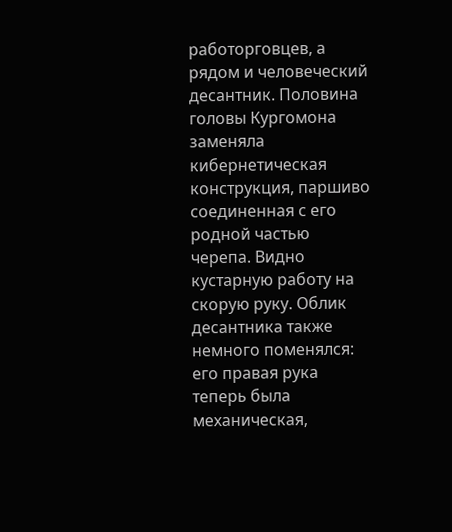работорговцев, а рядом и человеческий десантник. Половина головы Кургомона заменяла кибернетическая конструкция, паршиво соединенная с его родной частью черепа. Видно кустарную работу на скорую руку. Облик десантника также немного поменялся: его правая рука теперь была механическая,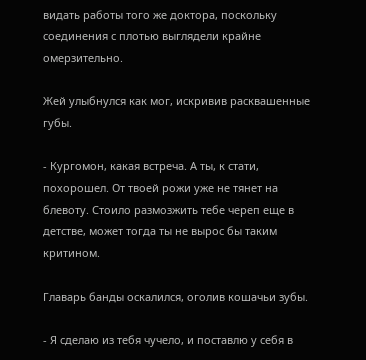видать работы того же доктора, поскольку соединения с плотью выглядели крайне омерзительно.

Жей улыбнулся как мог, искривив расквашенные губы.

- Кургомон, какая встреча. А ты, к стати, похорошел. От твоей рожи уже не тянет на блевоту. Стоило размозжить тебе череп еще в детстве, может тогда ты не вырос бы таким критином.

Главарь банды оскалился, оголив кошачьи зубы.

- Я сделаю из тебя чучело, и поставлю у себя в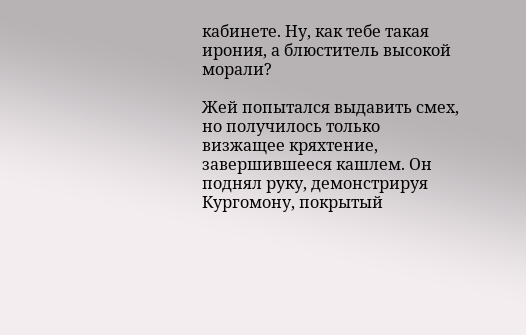кабинете. Ну, как тебе такая ирония, а блюститель высокой морали?

Жей попытался выдавить смех, но получилось только визжащее кряхтение, завершившееся кашлем. Он поднял руку, демонстрируя Кургомону, покрытый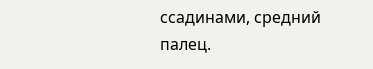ссадинами, средний палец.